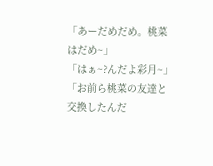「あーだめだめ。桃菜はだめ~」
「はぁ~?んだよ彩月~」
「お前ら桃菜の友達と交換したんだ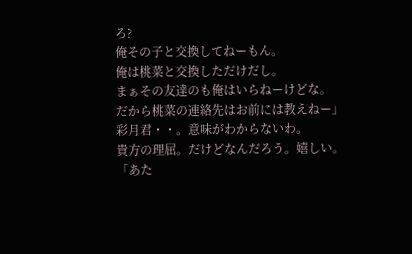ろ?
俺その子と交換してねーもん。
俺は桃菜と交換しただけだし。
まぁその友達のも俺はいらねーけどな。
だから桃菜の連絡先はお前には教えねー」
彩月君・・。意味がわからないわ。
貴方の理屈。だけどなんだろう。嬉しい。
「あた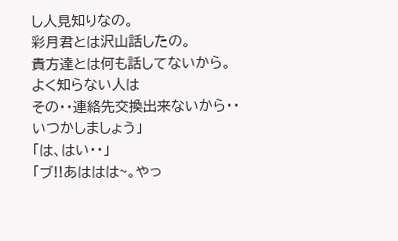し人見知りなの。
彩月君とは沢山話したの。
貴方達とは何も話してないから。
よく知らない人は
その・・連絡先交換出来ないから・・
いつかしましょう」
「は、はい・・」
「ブ!!あははは~。やっ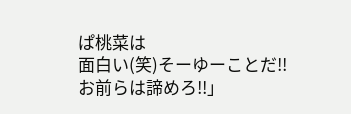ぱ桃菜は
面白い(笑)そーゆーことだ!!
お前らは諦めろ!!」